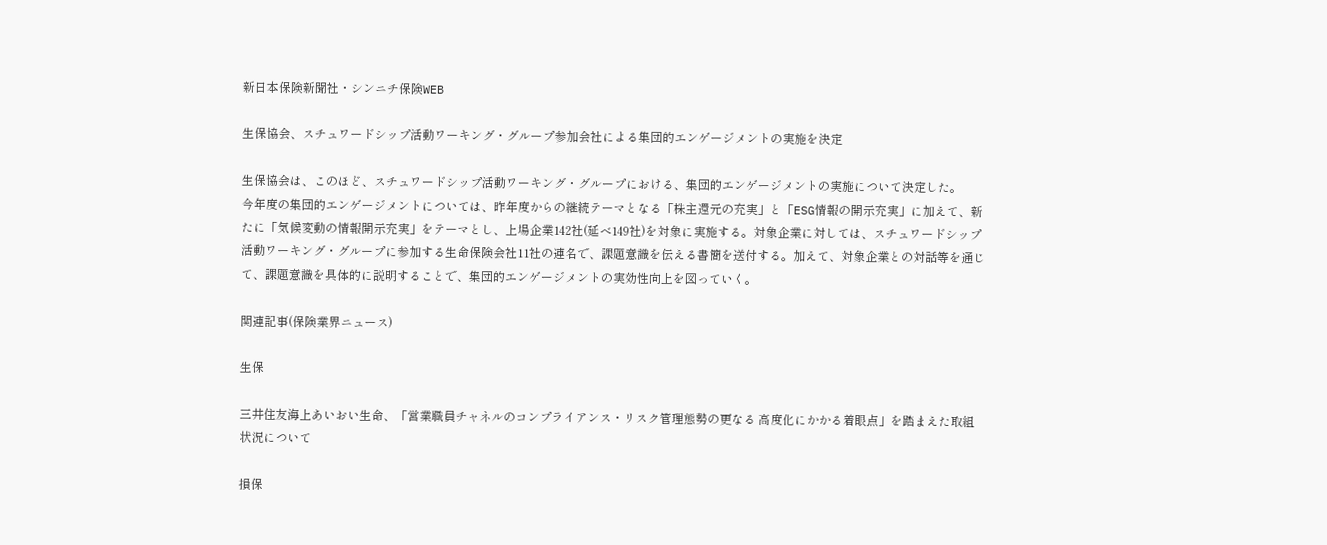新日本保険新聞社・シンニチ保険WEB

生保協会、スチュワードシップ活動ワーキング・グループ参加会社による集団的エンゲージメントの実施を決定

生保協会は、このほど、スチュワードシップ活動ワーキング・グループにおける、集団的エンゲージメントの実施について決定した。
今年度の集団的エンゲージメントについては、昨年度からの継続テーマとなる「株主還元の充実」と「ESG情報の開示充実」に加えて、新たに「気候変動の情報開示充実」をテーマとし、上場企業142社(延べ149社)を対象に実施する。対象企業に対しては、スチュワードシップ活動ワーキング・グループに参加する生命保険会社11社の連名で、課題意識を伝える書簡を送付する。加えて、対象企業との対話等を通じて、課題意識を具体的に説明することで、集団的エンゲージメントの実効性向上を図っていく。

関連記事(保険業界ニュース)

生保

三井住友海上あいおい生命、「営業職員チャネルのコンプライアンス・リスク管理態勢の更なる 高度化にかかる着眼点」を踏まえた取組状況について

損保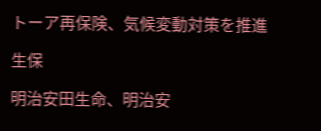トーア再保険、気候変動対策を推進

生保

明治安田生命、明治安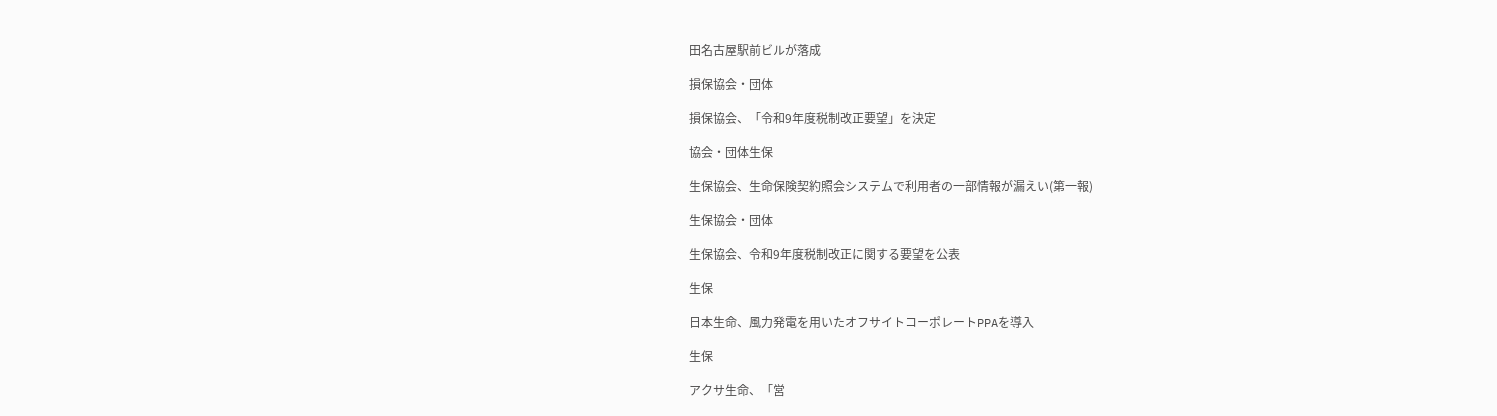田名古屋駅前ビルが落成

損保協会・団体

損保協会、「令和9年度税制改正要望」を決定

協会・団体生保

生保協会、生命保険契約照会システムで利用者の一部情報が漏えい(第一報)

生保協会・団体

生保協会、令和9年度税制改正に関する要望を公表

生保

日本生命、風力発電を用いたオフサイトコーポレートPPAを導入

生保

アクサ生命、「営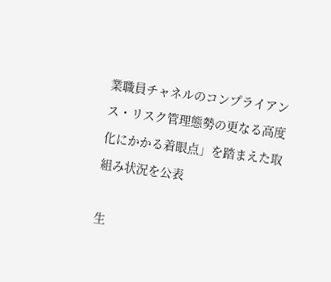業職員チャネルのコンプライアンス・リスク管理態勢の更なる高度化にかかる着眼点」を踏まえた取組み状況を公表

生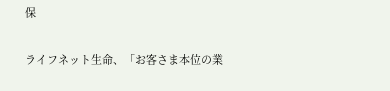保

ライフネット生命、「お客さま本位の業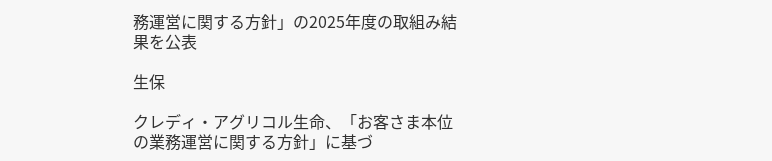務運営に関する方針」の2025年度の取組み結果を公表

生保

クレディ・アグリコル生命、「お客さま本位の業務運営に関する方針」に基づ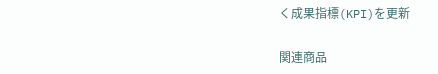く成果指標(KPI)を更新

関連商品